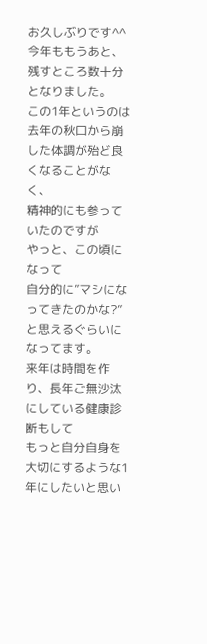お久しぶりです^^
今年ももうあと、残すところ数十分となりました。
この1年というのは
去年の秋口から崩した体調が殆ど良くなることがなく、
精神的にも参っていたのですが
やっと、この頃になって
自分的に”マシになってきたのかな?”と思えるぐらいになってます。
来年は時間を作り、長年ご無沙汰にしている健康診断もして
もっと自分自身を大切にするような1年にしたいと思い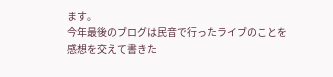ます。
今年最後のブログは民音で行ったライブのことを
感想を交えて書きた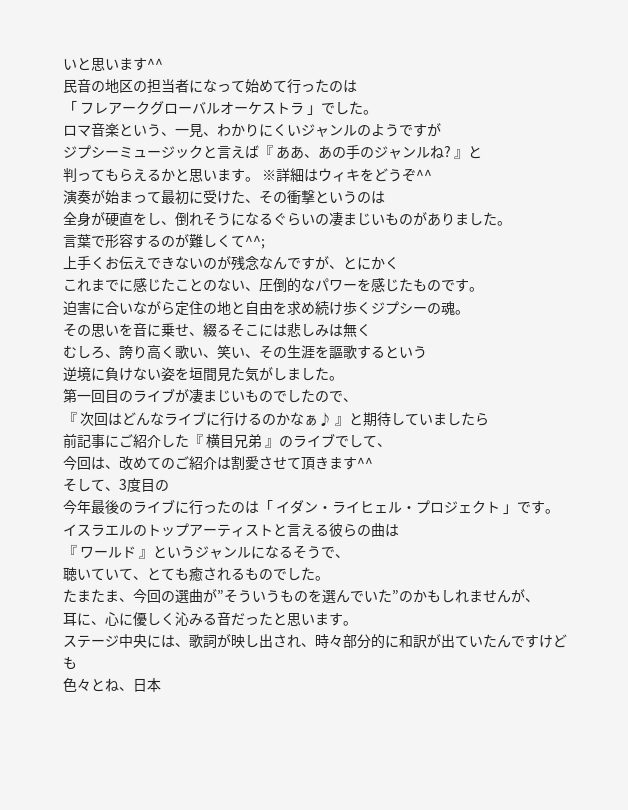いと思います^^
民音の地区の担当者になって始めて行ったのは
「 フレアークグローバルオーケストラ 」でした。
ロマ音楽という、一見、わかりにくいジャンルのようですが
ジプシーミュージックと言えば『 ああ、あの手のジャンルね? 』と
判ってもらえるかと思います。 ※詳細はウィキをどうぞ^^
演奏が始まって最初に受けた、その衝撃というのは
全身が硬直をし、倒れそうになるぐらいの凄まじいものがありました。
言葉で形容するのが難しくて^^;
上手くお伝えできないのが残念なんですが、とにかく
これまでに感じたことのない、圧倒的なパワーを感じたものです。
迫害に合いながら定住の地と自由を求め続け歩くジプシーの魂。
その思いを音に乗せ、綴るそこには悲しみは無く
むしろ、誇り高く歌い、笑い、その生涯を謳歌するという
逆境に負けない姿を垣間見た気がしました。
第一回目のライブが凄まじいものでしたので、
『 次回はどんなライブに行けるのかなぁ♪ 』と期待していましたら
前記事にご紹介した『 横目兄弟 』のライブでして、
今回は、改めてのご紹介は割愛させて頂きます^^
そして、3度目の
今年最後のライブに行ったのは「 イダン・ライヒェル・プロジェクト 」です。
イスラエルのトップアーティストと言える彼らの曲は
『 ワールド 』というジャンルになるそうで、
聴いていて、とても癒されるものでした。
たまたま、今回の選曲が”そういうものを選んでいた”のかもしれませんが、
耳に、心に優しく沁みる音だったと思います。
ステージ中央には、歌詞が映し出され、時々部分的に和訳が出ていたんですけども
色々とね、日本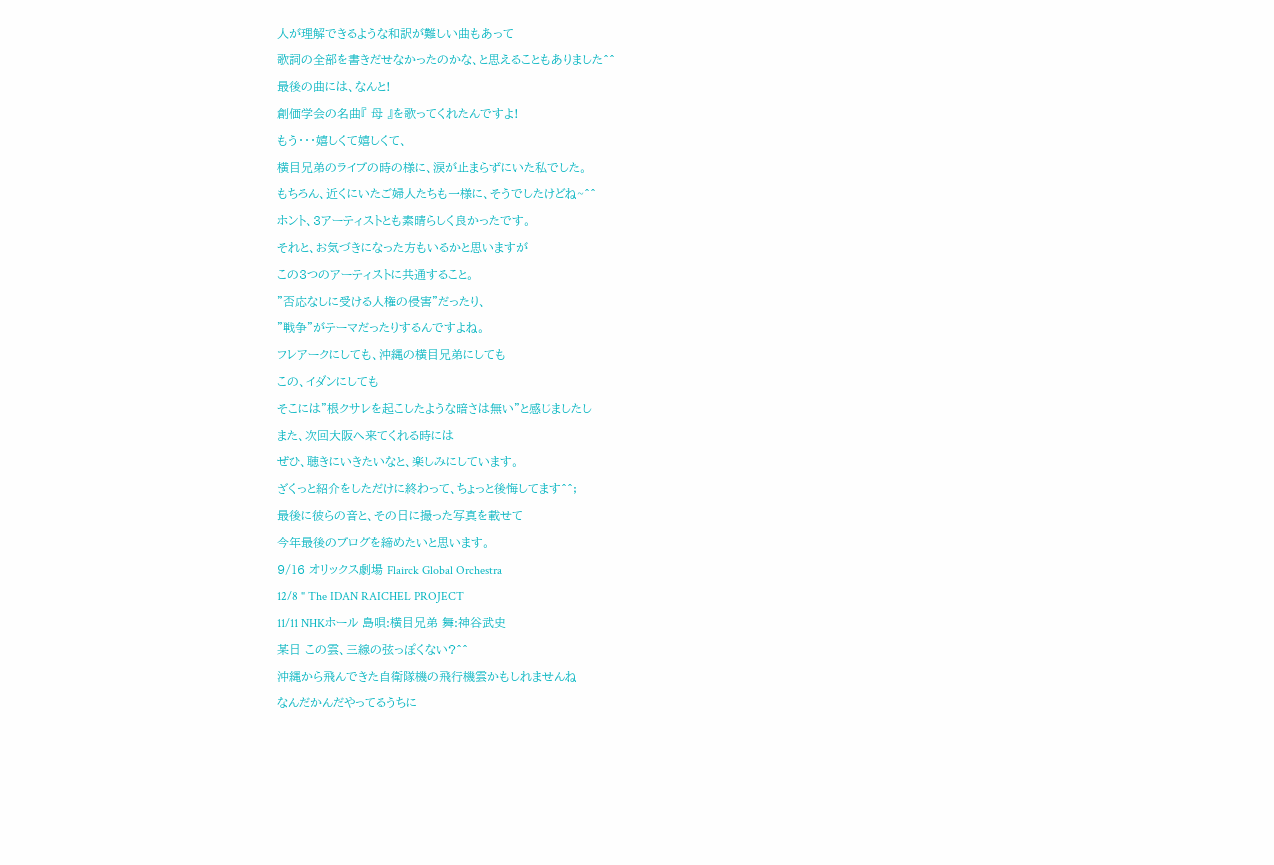人が理解できるような和訳が難しい曲もあって
歌詞の全部を書きだせなかったのかな、と思えることもありました^^
最後の曲には、なんと!
創価学会の名曲『 母 』を歌ってくれたんですよ!
もう・・・嬉しくて嬉しくて、
横目兄弟のライブの時の様に、涙が止まらずにいた私でした。
もちろん、近くにいたご婦人たちも一様に、そうでしたけどね~^^
ホント、3アーティストとも素晴らしく良かったです。
それと、お気づきになった方もいるかと思いますが
この3つのアーティストに共通すること。
”否応なしに受ける人権の侵害”だったり、
”戦争”がテーマだったりするんですよね。
フレアークにしても、沖縄の横目兄弟にしても
この、イダンにしても
そこには”根クサレを起こしたような暗さは無い”と感じましたし
また、次回大阪へ来てくれる時には
ぜひ、聴きにいきたいなと、楽しみにしています。
ざくっと紹介をしただけに終わって、ちょっと後悔してます^^;
最後に彼らの音と、その日に撮った写真を載せて
今年最後のブログを締めたいと思います。
9/16 オリックス劇場 Flairck Global Orchestra
12/8 " The IDAN RAICHEL PROJECT
11/11 NHKホール 島唄:横目兄弟 舞:神谷武史
某日 この雲、三線の弦っぽくない?^^
沖縄から飛んできた自衛隊機の飛行機雲かもしれませんね
なんだかんだやってるうちに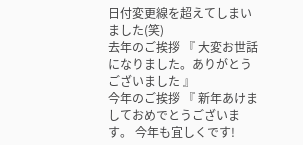日付変更線を超えてしまいました(笑)
去年のご挨拶 『 大変お世話になりました。ありがとうございました 』
今年のご挨拶 『 新年あけましておめでとうございます。 今年も宜しくです!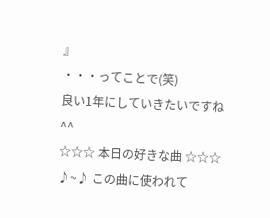』
・・・ってことで(笑)
良い1年にしていきたいですね^^
☆☆☆ 本日の好きな曲 ☆☆☆
♪~♪ この曲に使われて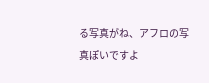る写真がね、アフロの写真ぽいですよ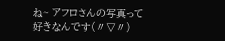ね~ アフロさんの写真って好きなんです(〃▽〃)